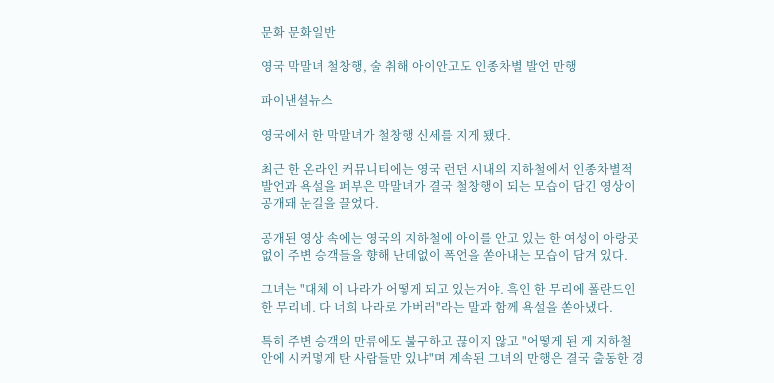문화 문화일반

영국 막말녀 철창행, 술 취해 아이안고도 인종차별 발언 만행

파이낸셜뉴스

영국에서 한 막말녀가 철창행 신세를 지게 됐다.

최근 한 온라인 커뮤니티에는 영국 런던 시내의 지하철에서 인종차별적 발언과 욕설을 퍼부은 막말녀가 결국 철창행이 되는 모습이 담긴 영상이 공개돼 눈길을 끌었다.

공개된 영상 속에는 영국의 지하철에 아이를 안고 있는 한 여성이 아랑곳 없이 주변 승객들을 향해 난데없이 폭언을 쏟아내는 모습이 담겨 있다.

그녀는 "대체 이 나라가 어떻게 되고 있는거야. 흑인 한 무리에 폴란드인 한 무리네. 다 너희 나라로 가버러"라는 말과 함께 욕설을 쏟아냈다.

특히 주변 승객의 만류에도 불구하고 끊이지 않고 "어떻게 된 게 지하철 안에 시커멓게 탄 사람들만 있냐"며 계속된 그녀의 만행은 결국 출동한 경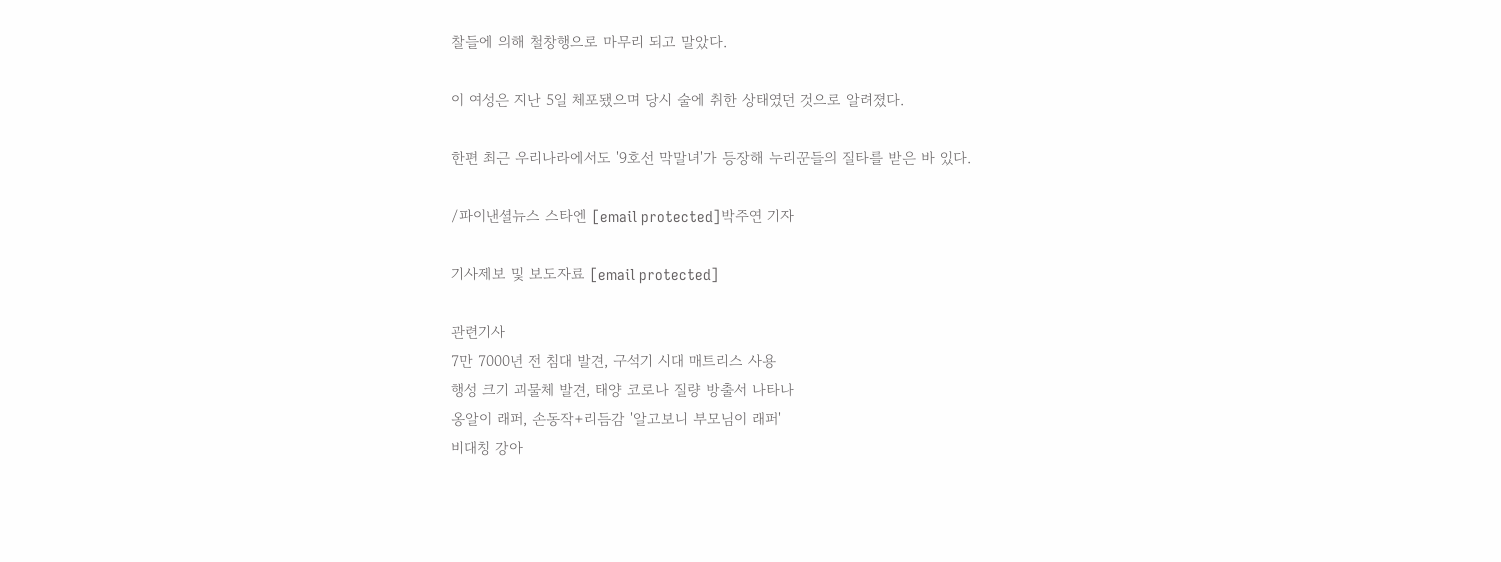찰들에 의해 철창행으로 마무리 되고 말았다.

이 여성은 지난 5일 체포됐으며 당시 술에 취한 상태였던 것으로 알려졌다.

한편 최근 우리나라에서도 '9호선 막말녀'가 등장해 누리꾼들의 질타를 받은 바 있다.

/파이낸셜뉴스 스타엔 [email protected]박주연 기자

기사제보 및 보도자료 [email protected]

관련기사
7만 7000년 전 침대 발견, 구석기 시대 매트리스 사용
행성 크기 괴물체 발견, 태양 코로나 질량 방출서 나타나
옹알이 래퍼, 손동작+리듬감 '알고보니 부모님이 래퍼'
비대칭 강아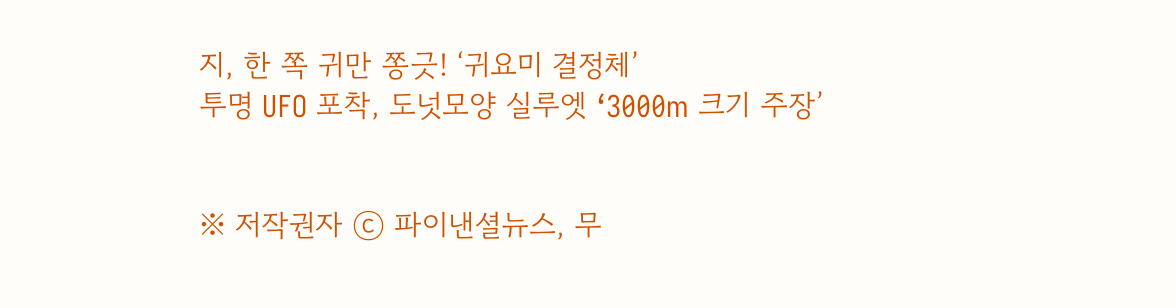지, 한 쪽 귀만 쫑긋! ‘귀요미 결정체’
투명 UFO 포착, 도넛모양 실루엣 ‘3000m 크기 주장’


※ 저작권자 ⓒ 파이낸셜뉴스, 무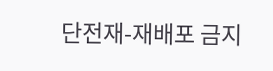단전재-재배포 금지